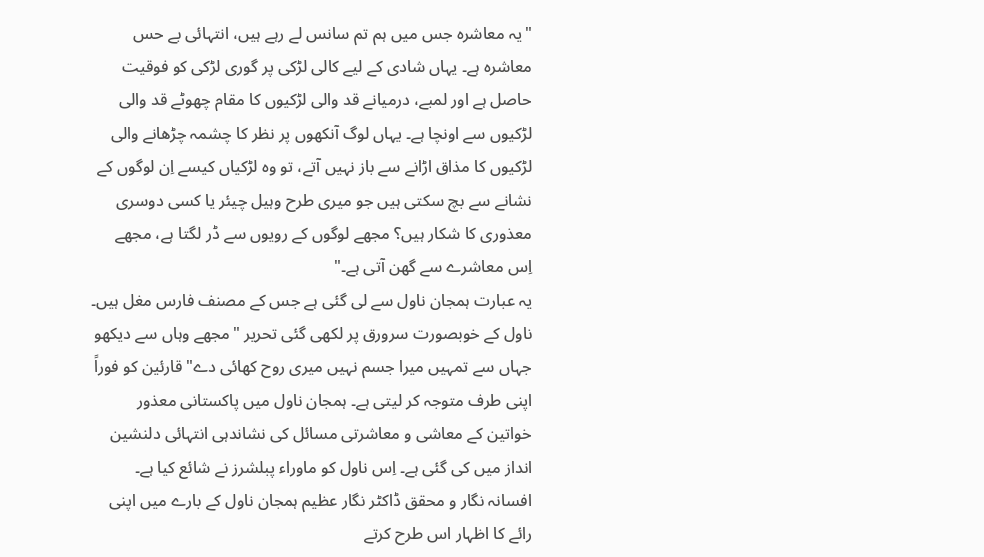"یہ معاشرہ جس میں ہم تم سانس لے رہے ہیں، انتہائی بے حس معاشرہ ہے۔ یہاں شادی کے لیے کالی لڑکی پر گوری لڑکی کو فوقیت حاصل ہے اور لمبے، درمیانے قد والی لڑکیوں کا مقام چھوٹے قد والی لڑکیوں سے اونچا ہے۔ یہاں لوگ آنکھوں پر نظر کا چشمہ چڑھانے والی لڑکیوں کا مذاق اڑانے سے باز نہیں آتے، تو وہ لڑکیاں کیسے اِن لوگوں کے نشانے سے بچ سکتی ہیں جو میری طرح وہیل چیئر یا کسی دوسری معذوری کا شکار ہیں؟ مجھے لوگوں کے رویوں سے ڈر لگتا ہے، مجھے اِس معاشرے سے گھن آتی ہے۔"
یہ عبارت ہمجان ناول سے لی گئی ہے جس کے مصنف فارس مغل ہیں۔ ناول کے خوبصورت سرورق پر لکھی گئی تحریر "مجھے وہاں سے دیکھو جہاں سے تمہیں میرا جسم نہیں میری روح کھائی دے" قارئین کو فوراً اپنی طرف متوجہ کر لیتی ہے۔ ہمجان ناول میں پاکستانی معذور خواتین کے معاشی و معاشرتی مسائل کی نشاندہی انتہائی دلنشین انداز میں کی گئی ہے۔ اِس ناول کو ماوراء پبلشرز نے شائع کیا ہے۔
افسانہ نگار و محقق ڈاکٹر نگار عظیم ہمجان ناول کے بارے میں اپنی رائے کا اظہار اس طرح کرتے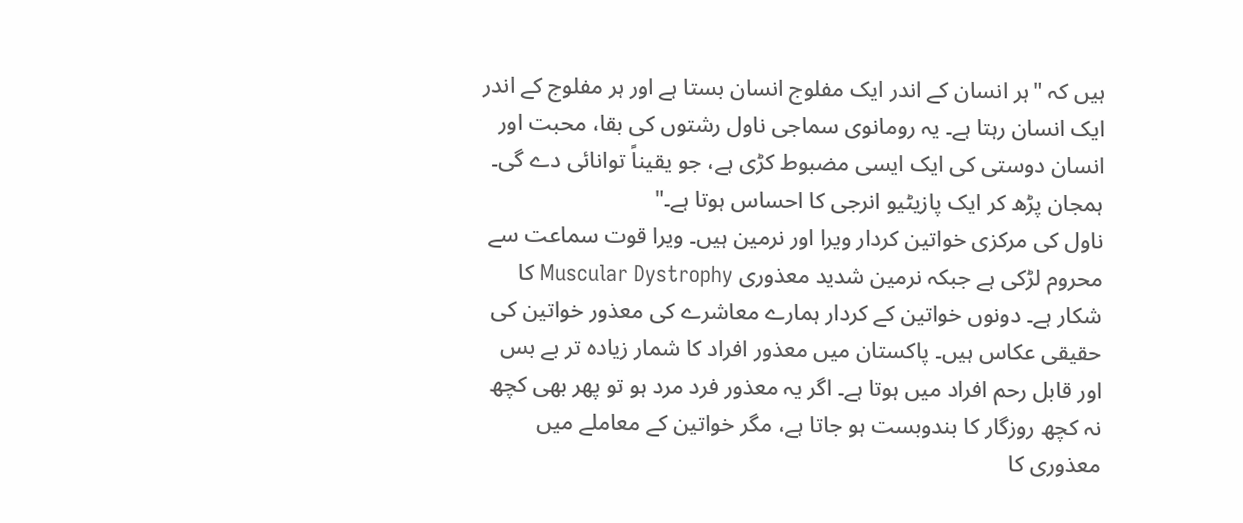ہیں کہ "ہر انسان کے اندر ایک مفلوج انسان بستا ہے اور ہر مفلوج کے اندر ایک انسان رہتا ہے۔ یہ رومانوی سماجی ناول رشتوں کی بقا، محبت اور انسان دوستی کی ایک ایسی مضبوط کڑی ہے، جو یقیناً توانائی دے گی۔ ہمجان پڑھ کر ایک پازیٹیو انرجی کا احساس ہوتا ہے۔"
ناول کی مرکزی خواتین کردار ویرا اور نرمین ہیں۔ ویرا قوت سماعت سے محروم لڑکی ہے جبکہ نرمین شدید معذوری Muscular Dystrophy کا شکار ہے۔ دونوں خواتین کے کردار ہمارے معاشرے کی معذور خواتین کی حقیقی عکاس ہیں۔ پاکستان میں معذور افراد کا شمار زیادہ تر بے بس اور قابل رحم افراد میں ہوتا ہے۔ اگر یہ معذور فرد مرد ہو تو پھر بھی کچھ نہ کچھ روزگار کا بندوبست ہو جاتا ہے، مگر خواتین کے معاملے میں معذوری کا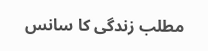مطلب زندگی کا سانس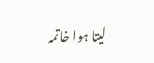لیتا ہوا خاتمہ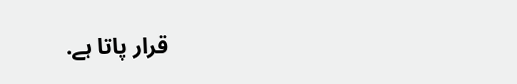قرار پاتا ہے.